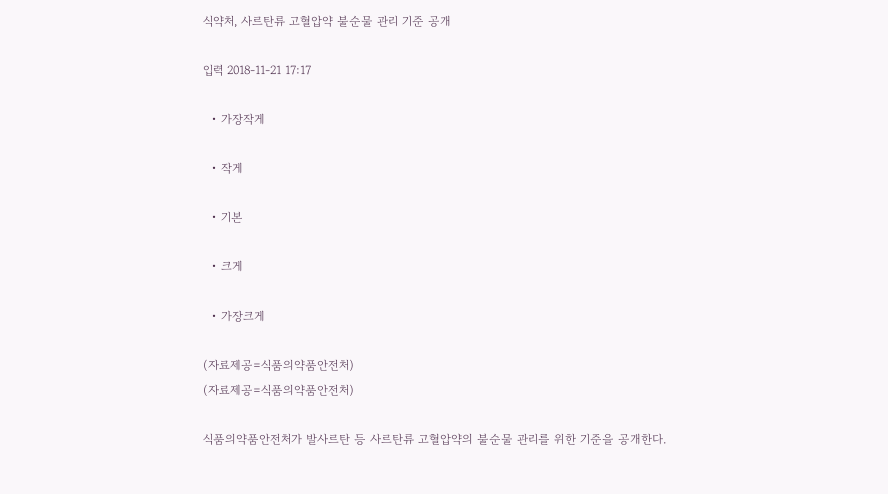식약처, 사르탄류 고혈압약 불순물 관리 기준 공개

입력 2018-11-21 17:17

  • 가장작게

  • 작게

  • 기본

  • 크게

  • 가장크게

(자료제공=식품의약품안전처)
(자료제공=식품의약품안전처)

식품의약품안전처가 발사르탄 등 사르탄류 고혈압약의 불순물 관리를 위한 기준을 공개한다.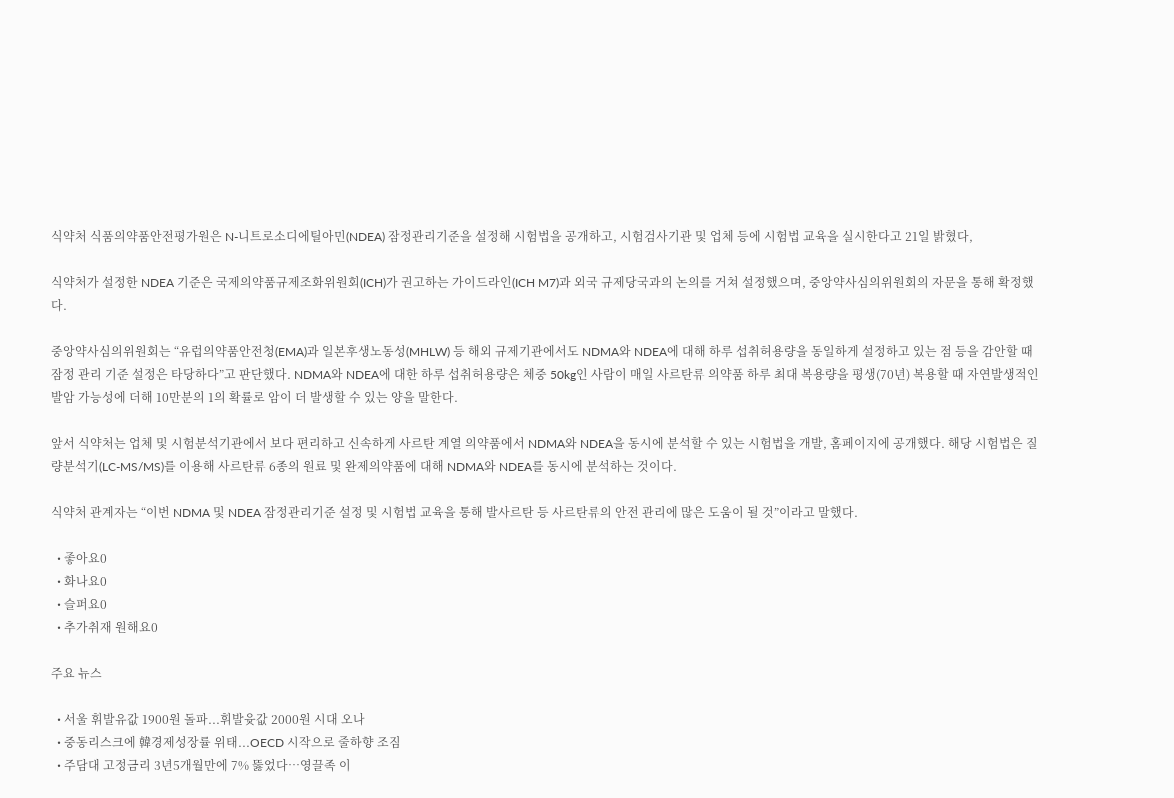식약처 식품의약품안전평가원은 N-니트로소디에틸아민(NDEA) 잠정관리기준을 설정해 시험법을 공개하고, 시험검사기관 및 업체 등에 시험법 교육을 실시한다고 21일 밝혔다,

식약처가 설정한 NDEA 기준은 국제의약품규제조화위원회(ICH)가 권고하는 가이드라인(ICH M7)과 외국 규제당국과의 논의를 거쳐 설정했으며, 중앙약사심의위원회의 자문을 통해 확정했다.

중앙약사심의위원회는 “유럽의약품안전청(EMA)과 일본후생노동성(MHLW) 등 해외 규제기관에서도 NDMA와 NDEA에 대해 하루 섭취허용량을 동일하게 설정하고 있는 점 등을 감안할 때 잠정 관리 기준 설정은 타당하다”고 판단했다. NDMA와 NDEA에 대한 하루 섭취허용량은 체중 50kg인 사람이 매일 사르탄류 의약품 하루 최대 복용량을 평생(70년) 복용할 때 자연발생적인 발암 가능성에 더해 10만분의 1의 확률로 암이 더 발생할 수 있는 양을 말한다.

앞서 식약처는 업체 및 시험분석기관에서 보다 편리하고 신속하게 사르탄 계열 의약품에서 NDMA와 NDEA을 동시에 분석할 수 있는 시험법을 개발, 홈페이지에 공개했다. 해당 시험법은 질량분석기(LC-MS/MS)를 이용해 사르탄류 6종의 원료 및 완제의약품에 대해 NDMA와 NDEA를 동시에 분석하는 것이다.

식약처 관계자는 “이번 NDMA 및 NDEA 잠정관리기준 설정 및 시험법 교육을 통해 발사르탄 등 사르탄류의 안전 관리에 많은 도움이 될 것”이라고 말했다.

  • 좋아요0
  • 화나요0
  • 슬퍼요0
  • 추가취재 원해요0

주요 뉴스

  • 서울 휘발유값 1900원 돌파...휘발윳값 2000원 시대 오나
  • 중동리스크에 韓경제성장률 위태...OECD 시작으로 줄하향 조짐
  • 주담대 고정금리 3년5개월만에 7% 뚫었다…영끌족 이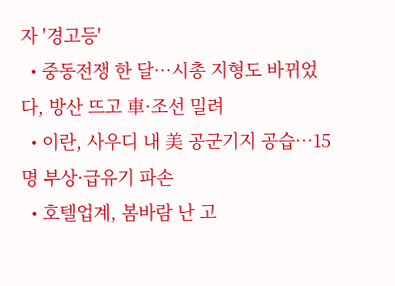자 '경고등'
  • 중동전쟁 한 달…시총 지형도 바뀌었다, 방산 뜨고 車·조선 밀려
  • 이란, 사우디 내 美 공군기지 공습…15명 부상·급유기 파손
  • 호텔업계, 봄바람 난 고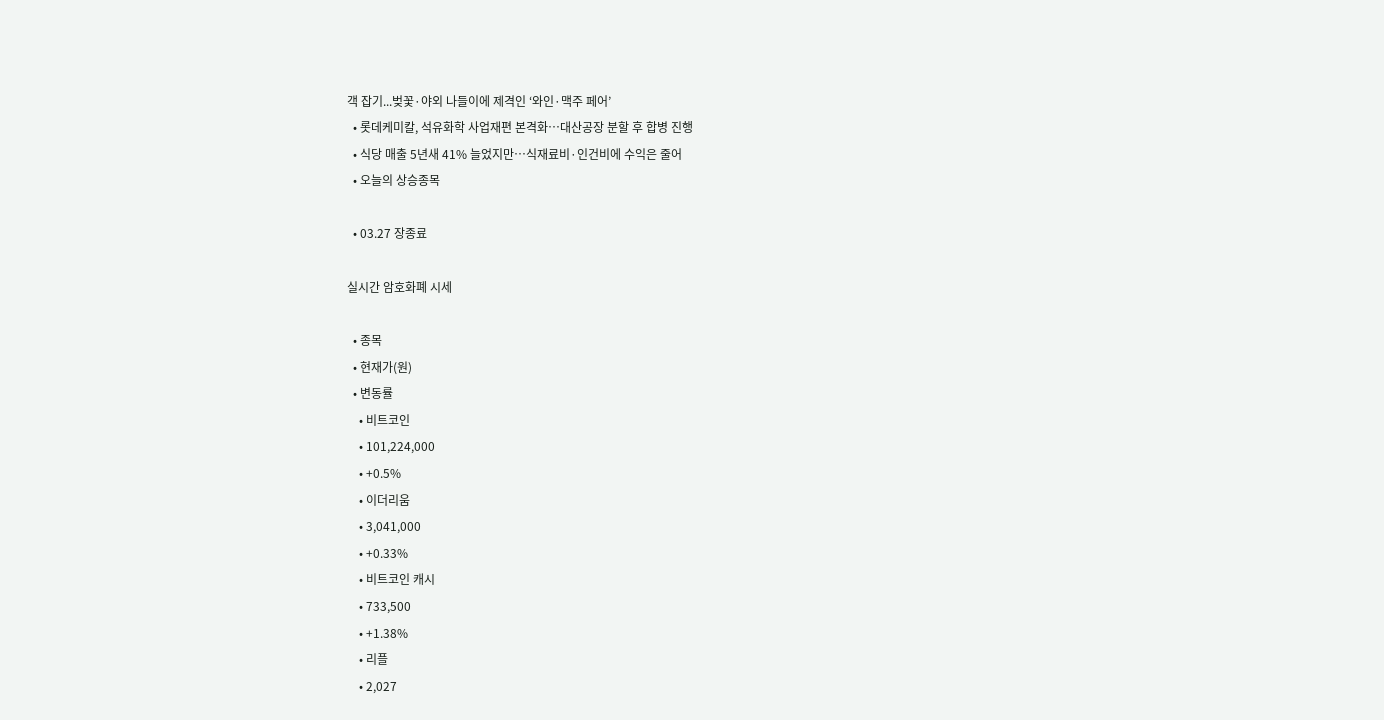객 잡기...벚꽃·야외 나들이에 제격인 ‘와인·맥주 페어’
  • 롯데케미칼, 석유화학 사업재편 본격화…대산공장 분할 후 합병 진행
  • 식당 매출 5년새 41% 늘었지만…식재료비·인건비에 수익은 줄어
  • 오늘의 상승종목

  • 03.27 장종료

실시간 암호화폐 시세

  • 종목
  • 현재가(원)
  • 변동률
    • 비트코인
    • 101,224,000
    • +0.5%
    • 이더리움
    • 3,041,000
    • +0.33%
    • 비트코인 캐시
    • 733,500
    • +1.38%
    • 리플
    • 2,027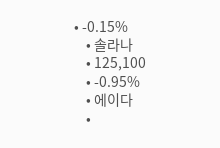• -0.15%
    • 솔라나
    • 125,100
    • -0.95%
    • 에이다
    •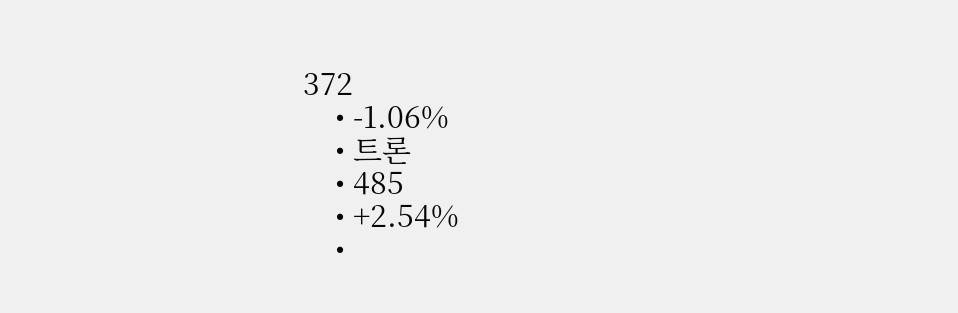372
    • -1.06%
    • 트론
    • 485
    • +2.54%
    •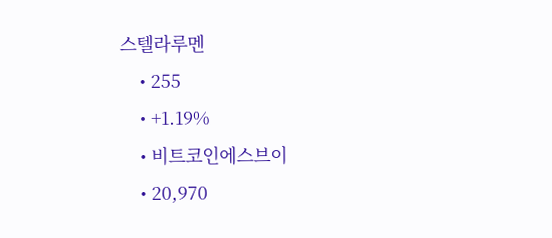스텔라루멘
    • 255
    • +1.19%
    • 비트코인에스브이
    • 20,970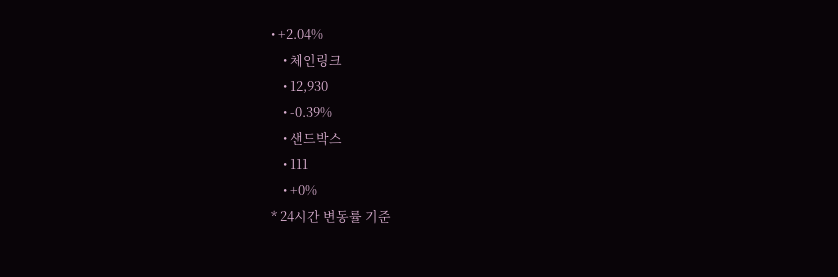• +2.04%
    • 체인링크
    • 12,930
    • -0.39%
    • 샌드박스
    • 111
    • +0%
* 24시간 변동률 기준